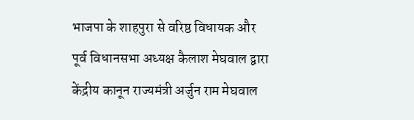भाजपा के शाहपुरा से वरिष्ठ विधायक और पूर्व विधानसभा अध्यक्ष कैलाश मेघवाल द्वारा केंद्रीय कानून राज्यमंत्री अर्जुन राम मेघवाल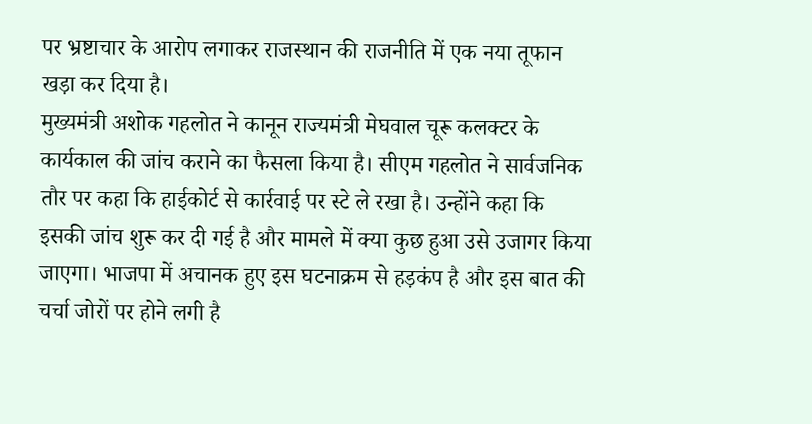पर भ्रष्टाचार के आरोप लगाकर राजस्थान की राजनीति में एक नया तूफान खड़ा कर दिया है।
मुख्यमंत्री अशोक गहलोत ने कानून राज्यमंत्री मेघवाल चूरू कलक्टर के कार्यकाल की जांच कराने का फैसला किया है। सीएम गहलोत ने सार्वजनिक तौर पर कहा कि हाईकोर्ट से कार्रवाई पर स्टे ले रखा है। उन्होंने कहा कि इसकी जांच शुरू कर दी गई है और मामले में क्या कुछ हुआ उसे उजागर किया जाएगा। भाजपा में अचानक हुए इस घटनाक्रम से हड़कंप है और इस बात की चर्चा जोरों पर होने लगी है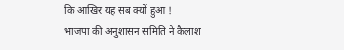कि आखिर यह सब क्यों हुआ !
भाजपा की अनुशासन समिति ने कैलाश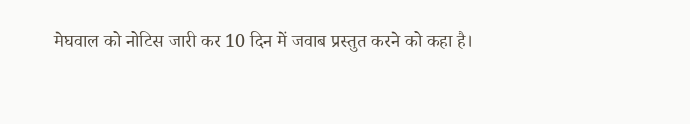मेघवाल को नोटिस जारी कर 10 दिन में जवाब प्रस्तुत करने को कहा है।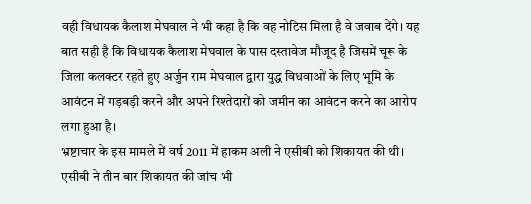वही विधायक कैलाश मेघवाल ने भी कहा है कि वह नोटिस मिला है वे जवाब देंगे। यह बात सही है कि विधायक कैलाश मेघवाल के पास दस्तावेज मौजूद है जिसमें चूरू के जिला कलक्टर रहते हुए अर्जुन राम मेघवाल द्वारा युद्ध विधवाओं के लिए भूमि के आवंटन में गड़बड़ी करने और अपने रिश्तेदारों को जमीन का आवंटन करने का आरोप लगा हुआ है।
भ्रष्टाचार के इस मामले में वर्ष 2011 में हाकम अली ने एसीबी को शिकायत की थी। एसीबी ने तीन बार शिकायत की जांच भी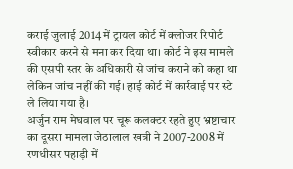कराई जुलाई 2014 में ट्रायल कोर्ट में क्लोजर रिपोर्ट स्वीकार करने से मना कर दिया था। कोर्ट ने इस मामले की एसपी स्तर के अधिकारी से जांच कराने को कहा था लेकिन जांच नहीं की गई। हाई कोर्ट में कार्रवाई पर स्टे ले लिया गया है।
अर्जुन राम मेघवाल पर चूरू कलक्टर रहते हुए भ्रष्टाचार का दूसरा मामला जेठालाल खत्री ने 2007-2008 में रणधीसर पहाड़ी में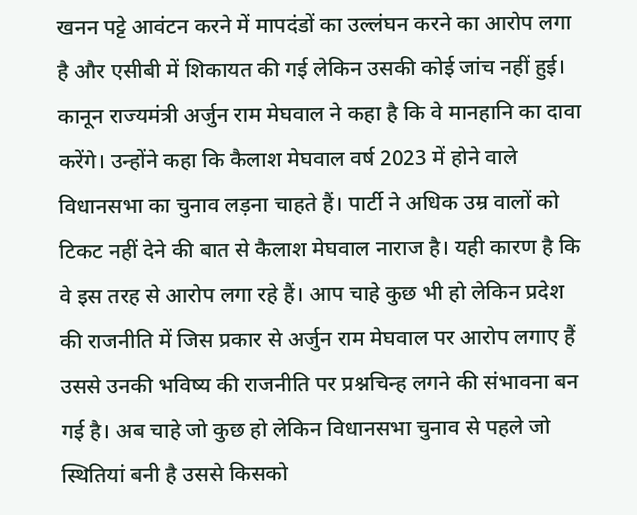खनन पट्टे आवंटन करने में मापदंडों का उल्लंघन करने का आरोप लगा है और एसीबी में शिकायत की गई लेकिन उसकी कोई जांच नहीं हुई।
कानून राज्यमंत्री अर्जुन राम मेघवाल ने कहा है कि वे मानहानि का दावा करेंगे। उन्होंने कहा कि कैलाश मेघवाल वर्ष 2023 में होने वाले विधानसभा का चुनाव लड़ना चाहते हैं। पार्टी ने अधिक उम्र वालों को टिकट नहीं देने की बात से कैलाश मेघवाल नाराज है। यही कारण है कि वे इस तरह से आरोप लगा रहे हैं। आप चाहे कुछ भी हो लेकिन प्रदेश की राजनीति में जिस प्रकार से अर्जुन राम मेघवाल पर आरोप लगाए हैं उससे उनकी भविष्य की राजनीति पर प्रश्नचिन्ह लगने की संभावना बन गई है। अब चाहे जो कुछ हो लेकिन विधानसभा चुनाव से पहले जो स्थितियां बनी है उससे किसको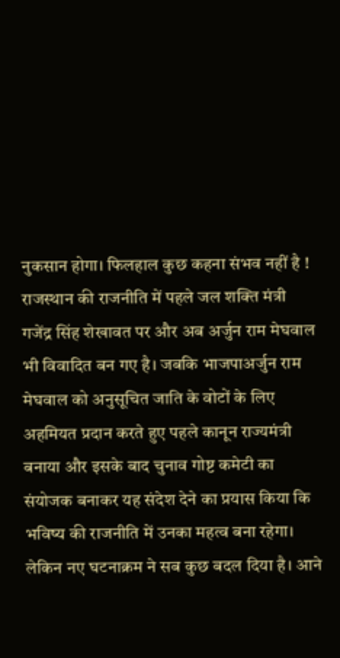नुकसान होगा। फिलहाल कुछ कहना संभव नहीं है !
राजस्थान की राजनीति में पहले जल शक्ति मंत्री गजेंद्र सिंह शेखावत पर और अब अर्जुन राम मेघवाल भी विवादित बन गए है। जबकि भाजपाअर्जुन राम मेघवाल को अनुसूचित जाति के वोटों के लिए अहमियत प्रदान करते हुए पहले कानून राज्यमंत्री बनाया और इसके बाद चुनाव गोष्ट कमेटी का संयोजक बनाकर यह संदेश देने का प्रयास किया कि भविष्य की राजनीति में उनका महत्व बना रहेगा। लेकिन नए घटनाक्रम ने सब कुछ बदल दिया है। आने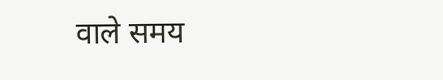वाले समय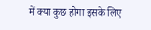में क्या कुछ होगा इसके लिए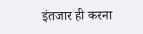इंतजार ही करना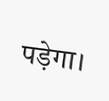पड़ेगा।